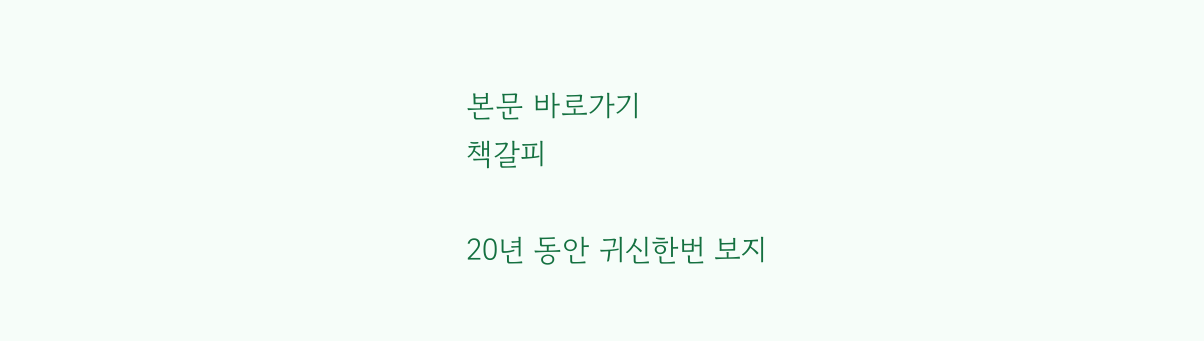본문 바로가기
책갈피

20년 동안 귀신한번 보지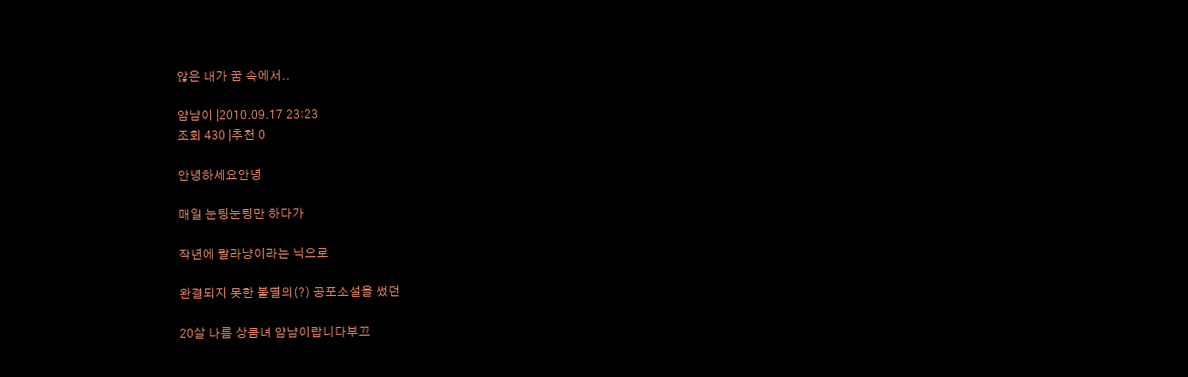않은 내가 꿈 속에서..

얌냠이 |2010.09.17 23:23
조회 430 |추천 0

안녕하세요안녕

매일 눈팅눈팅만 하다가

작년에 랄라냥이라는 닉으로

완결되지 못한 불멸의(?) 공포소설을 썼던

20살 나름 상큼녀 얌냠이랍니다부끄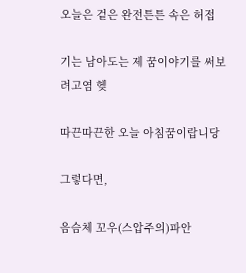오늘은 겉은 완전튼튼 속은 허접

기는 남아도는 제 꿈이야기를 써보려고염 헺

따끈따끈한 오늘 아침꿈이랍니당

그렇다면,

음슴체 꼬우(스압주의)파안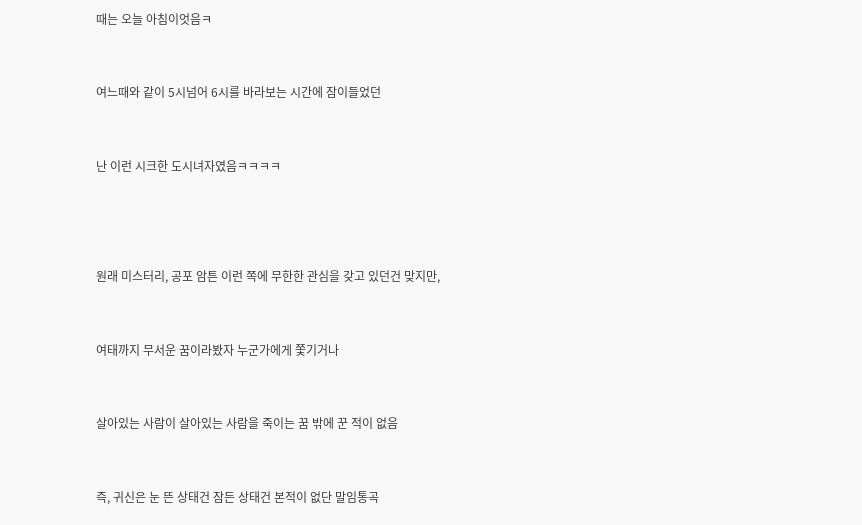때는 오늘 아침이엇음ㅋ



여느때와 같이 5시넘어 6시를 바라보는 시간에 잠이들었던



난 이런 시크한 도시녀자였음ㅋㅋㅋㅋ





원래 미스터리, 공포 암튼 이런 쪽에 무한한 관심을 갖고 있던건 맞지만,



여태까지 무서운 꿈이라봤자 누군가에게 쫓기거나



살아있는 사람이 살아있는 사람을 죽이는 꿈 밖에 꾼 적이 없음



즉, 귀신은 눈 뜬 상태건 잠든 상태건 본적이 없단 말임통곡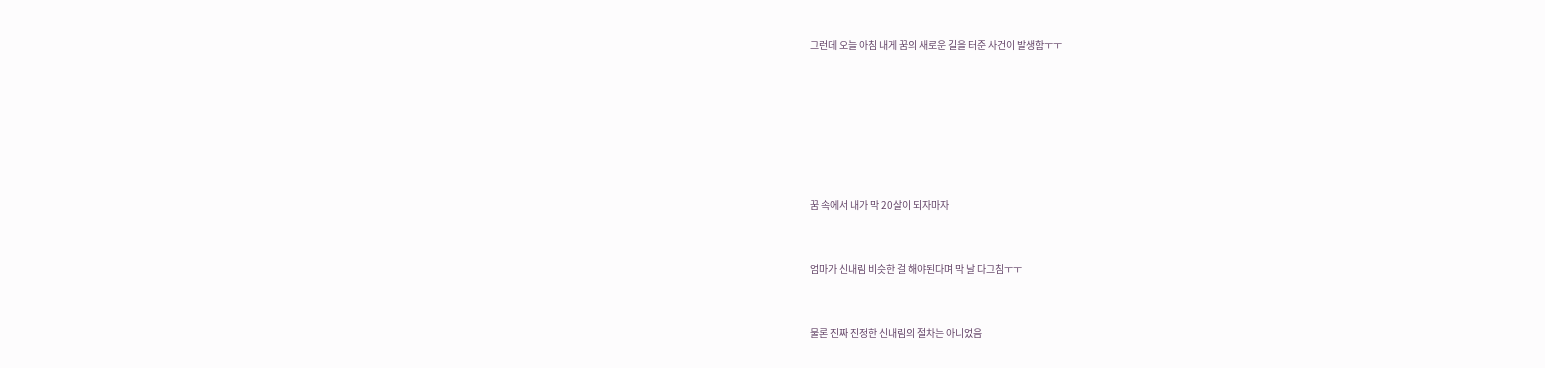그런데 오늘 아침 내게 꿈의 새로운 길을 터준 사건이 발생함ㅜㅜ









꿈 속에서 내가 막 20살이 되자마자



엄마가 신내림 비슷한 걸 해야된다며 막 날 다그침ㅜㅜ



물론 진짜 진정한 신내림의 절차는 아니었음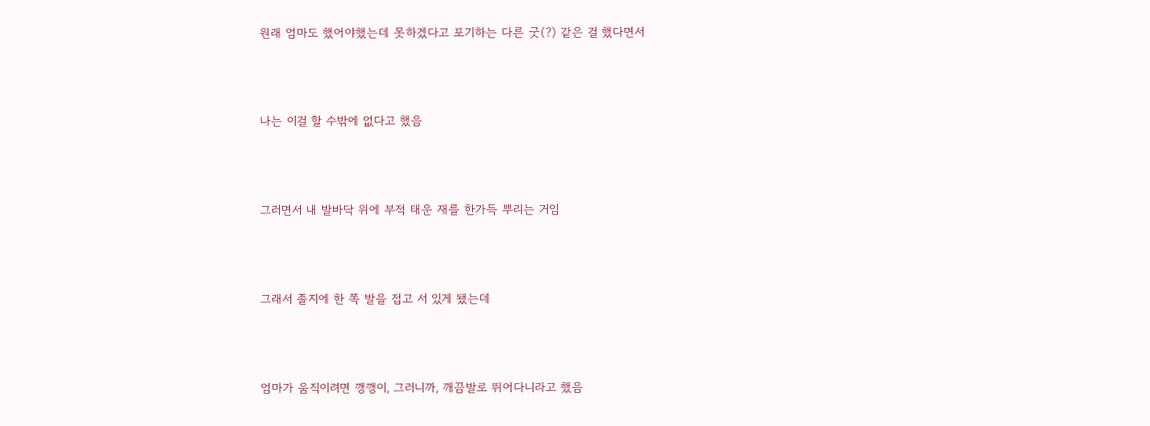원래 엄마도 했어야했는데 못하겠다고 포기하는 다른 굿(?) 같은 걸 했다면서



나는 이걸 할 수밖에 없다고 했음



그러면서 내 발바닥 위에 부적 태운 재를 한가득 뿌리는 거임



그래서 졸지에 한 쪽 발을 접고 서 있게 됐는데



엄마가 움직이려면 깽깽이, 그러니까, 깨끔발로 뛰어다니라고 했음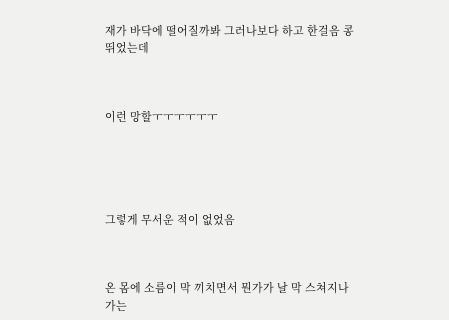재가 바닥에 떨어질까봐 그러나보다 하고 한걸음 콩 뛰었는데



이런 망할ㅜㅜㅜㅜㅜㅜ





그렇게 무서운 적이 없었음



온 몸에 소름이 막 끼치면서 뭔가가 날 막 스쳐지나가는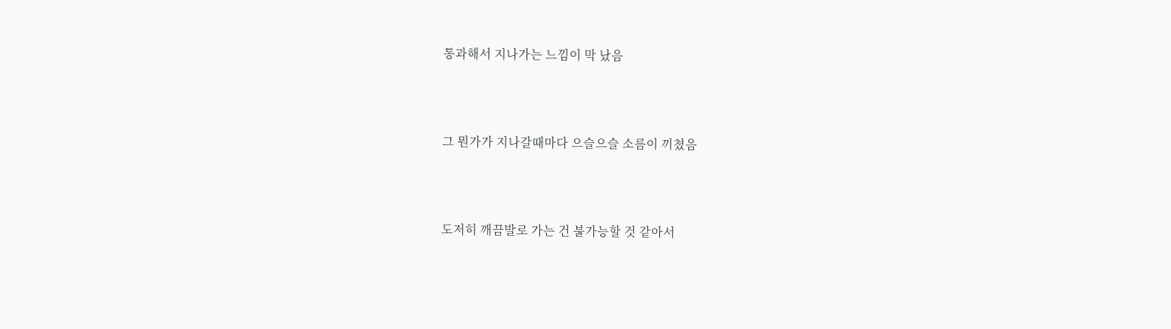통과해서 지나가는 느낌이 막 났음



그 뭔가가 지나갈때마다 으슬으슬 소름이 끼쳤음



도저히 깨끔발로 가는 건 불가능할 것 같아서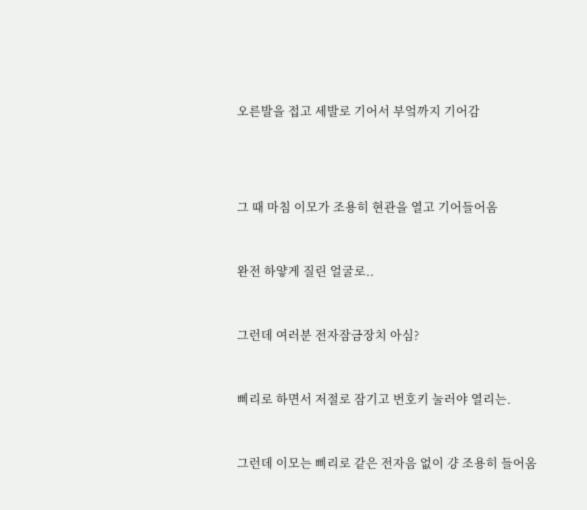오른발을 접고 세발로 기어서 부엌까지 기어감





그 때 마침 이모가 조용히 현관을 열고 기어들어옴



완전 하얗게 질린 얼굴로..



그런데 여러분 전자잠금장치 아심?



삐리로 하면서 저절로 잠기고 번호키 눌러야 열리는.



그런데 이모는 삐리로 같은 전자음 없이 걍 조용히 들어옴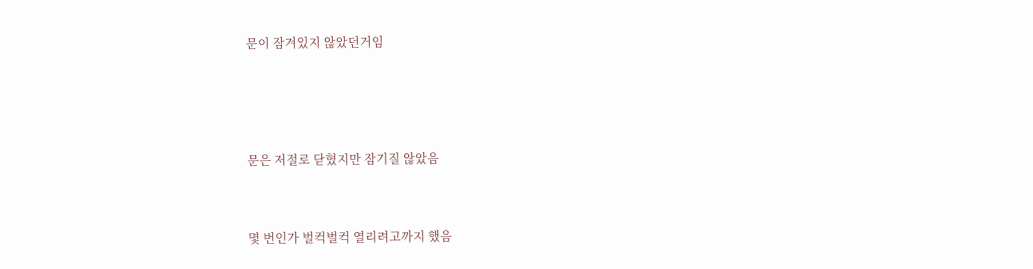문이 잠겨있지 않았던거임





문은 저절로 닫혔지만 잠기질 않았음



몇 번인가 벌컥벌컥 열리려고까지 했음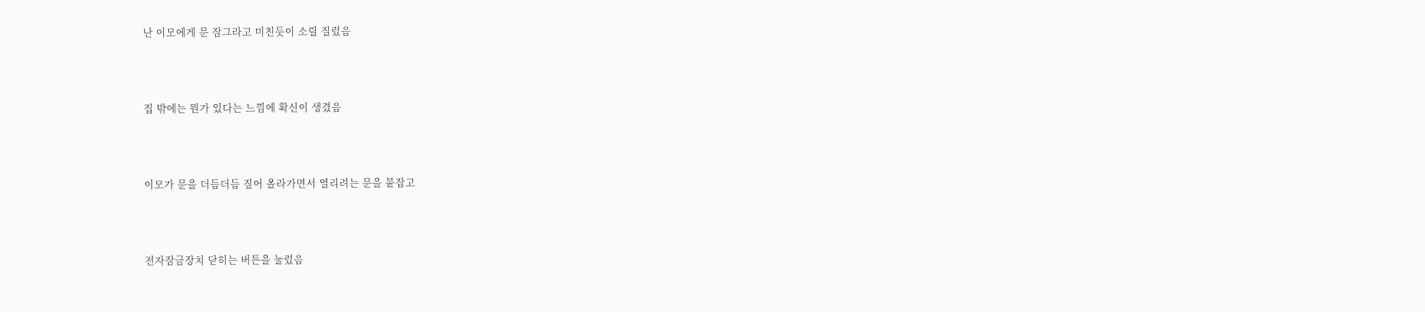난 이모에게 문 잠그라고 미친듯이 소릴 질렀음



집 밖에는 뭔가 있다는 느낌에 확신이 생겼음



이모가 문을 더듬더듬 짚어 올라가면서 열리려는 문을 붙잡고



전자잠금장치 닫히는 버튼을 눌렀음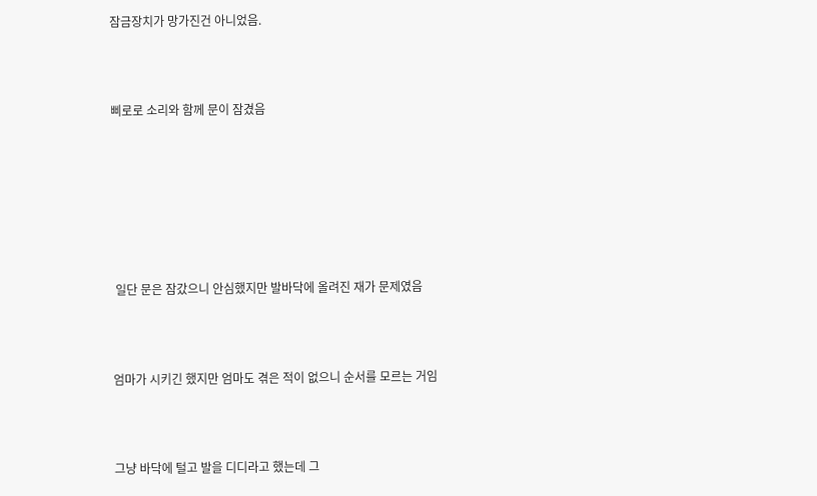잠금장치가 망가진건 아니었음.



삐로로 소리와 함께 문이 잠겼음







 일단 문은 잠갔으니 안심했지만 발바닥에 올려진 재가 문제였음



엄마가 시키긴 했지만 엄마도 겪은 적이 없으니 순서를 모르는 거임



그냥 바닥에 털고 발을 디디라고 했는데 그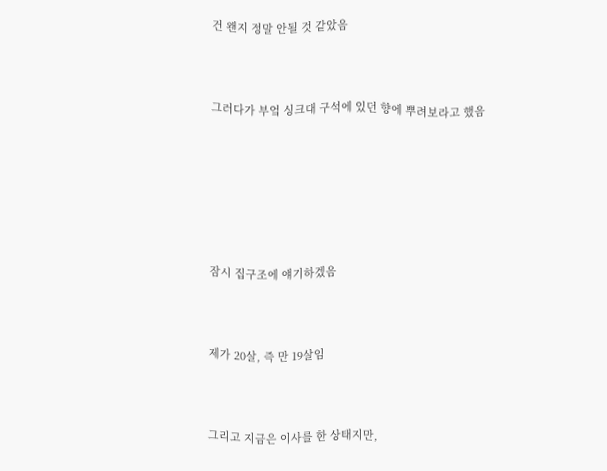건 왠지 정말 안될 것 같았음



그러다가 부엌 싱크대 구석에 있던 향에 뿌려보라고 했음







잠시 집구조에 얘기하겠음



제가 20살, 즉 만 19살임



그리고 지금은 이사를 한 상태지만,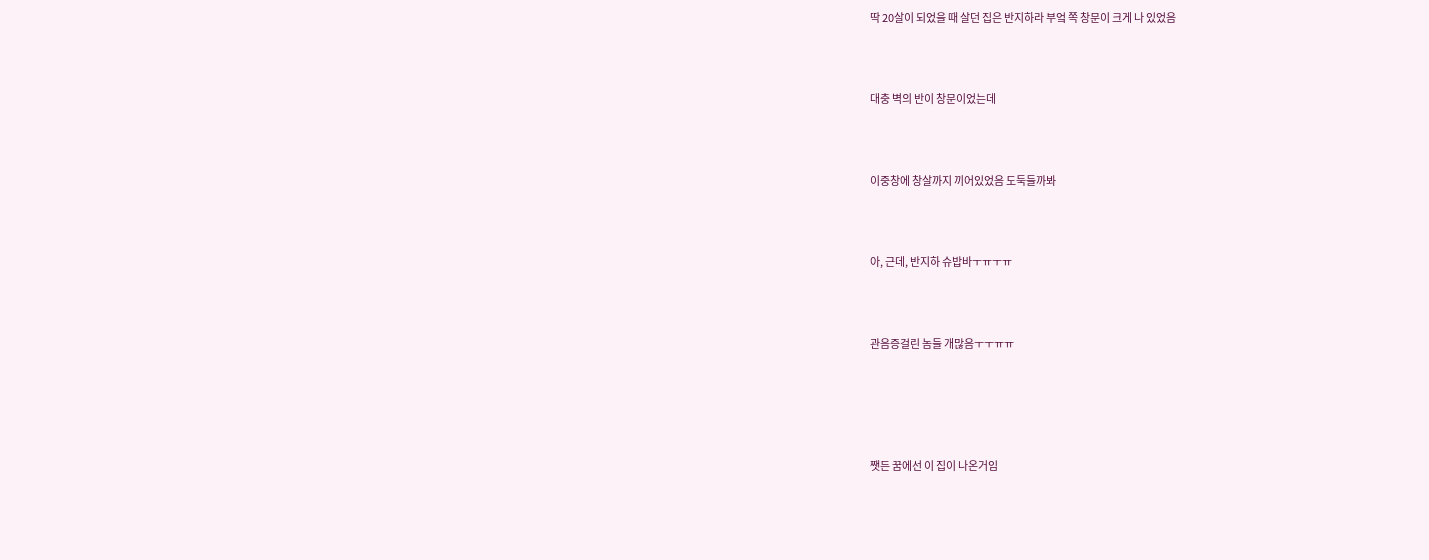딱 20살이 되었을 때 살던 집은 반지하라 부엌 쪽 창문이 크게 나 있었음



대충 벽의 반이 창문이었는데



이중창에 창살까지 끼어있었음 도둑들까봐



아, 근데, 반지하 슈밥바ㅜㅠㅜㅠ



관음증걸린 놈들 개많음ㅜㅜㅠㅠ





쨋든 꿈에선 이 집이 나온거임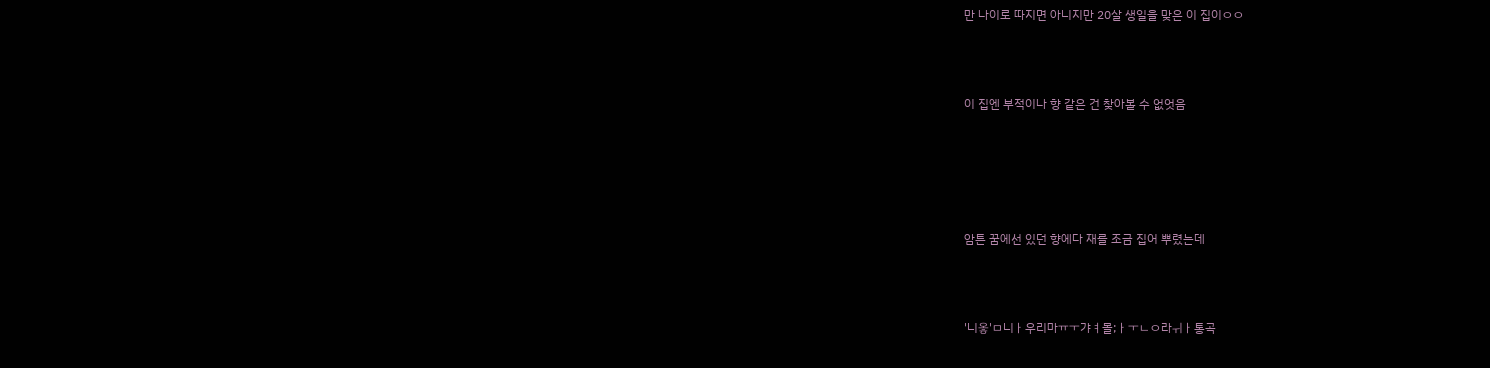만 나이로 따지면 아니지만 20살 생일을 맞은 이 집이ㅇㅇ



이 집엔 부적이나 향 같은 건 찾아볼 수 없엇음





암튼 꿈에선 있던 향에다 재를 조금 집어 뿌렸는데



'니옿'ㅁ니ㅏ우리마ㅠㅜ갸ㅕ몰;ㅏㅜㄴㅇ라ㅟㅏ통곡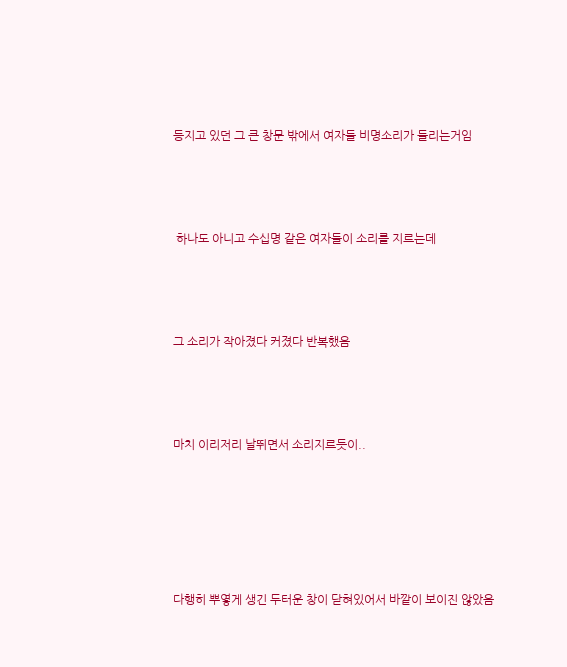등지고 있던 그 큰 창문 밖에서 여자들 비명소리가 들리는거임



 하나도 아니고 수십명 같은 여자들이 소리를 지르는데



그 소리가 작아졌다 커졌다 반복했음



마치 이리저리 날뛰면서 소리지르듯이..





다행히 뿌옇게 생긴 두터운 창이 닫혀있어서 바깥이 보이진 않았음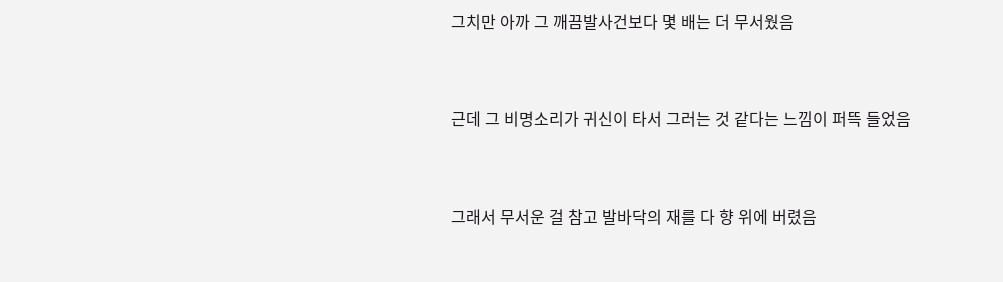그치만 아까 그 깨끔발사건보다 몇 배는 더 무서웠음



근데 그 비명소리가 귀신이 타서 그러는 것 같다는 느낌이 퍼뜩 들었음



그래서 무서운 걸 참고 발바닥의 재를 다 향 위에 버렸음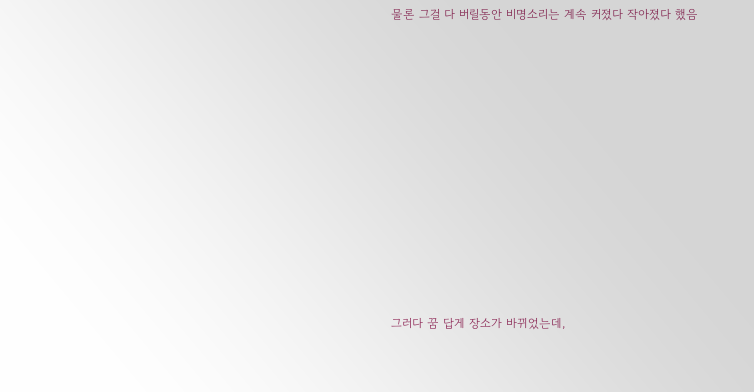물론 그걸 다 버릴동안 비명소리는 계속 커졌다 작아졌다 했음











그러다 꿈 답게 장소가 바뀌었는데,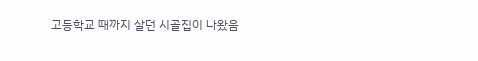고등학교 때까지 살던 시골집이 나왔음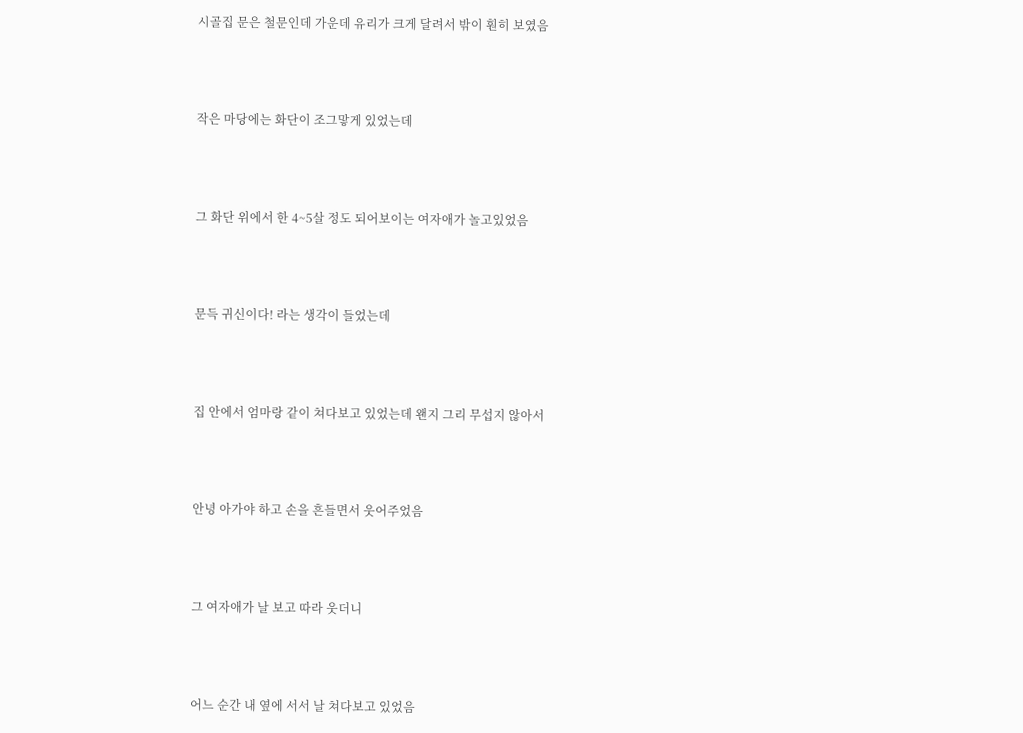시골집 문은 철문인데 가운데 유리가 크게 달려서 밖이 훤히 보였음



작은 마당에는 화단이 조그맣게 있었는데



그 화단 위에서 한 4~5살 정도 되어보이는 여자애가 놀고있었음



문득 귀신이다! 라는 생각이 들었는데



집 안에서 엄마랑 같이 쳐다보고 있었는데 왠지 그리 무섭지 않아서



안녕 아가야 하고 손을 흔들면서 웃어주었음



그 여자애가 날 보고 따라 웃더니



어느 순간 내 옆에 서서 날 쳐다보고 있었음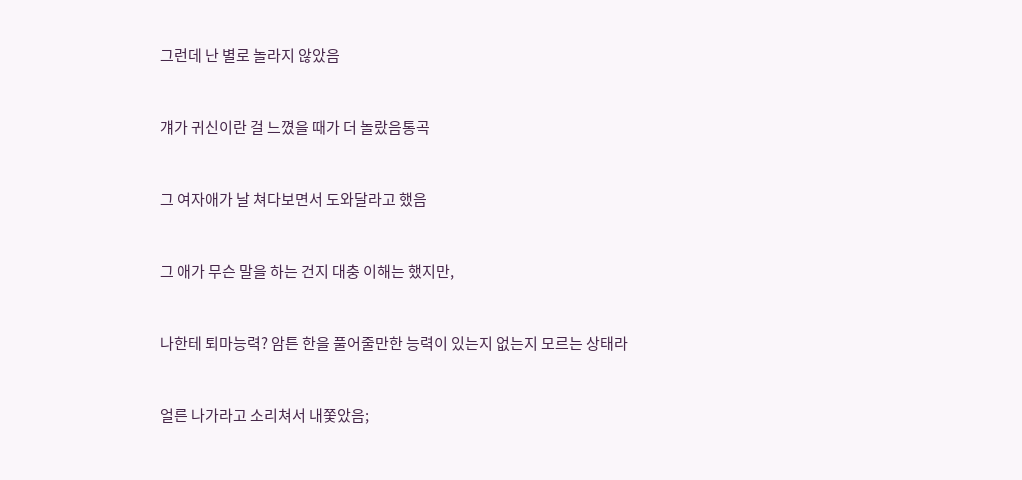그런데 난 별로 놀라지 않았음



걔가 귀신이란 걸 느꼈을 때가 더 놀랐음통곡



그 여자애가 날 쳐다보면서 도와달라고 했음



그 애가 무슨 말을 하는 건지 대충 이해는 했지만,



나한테 퇴마능력? 암튼 한을 풀어줄만한 능력이 있는지 없는지 모르는 상태라



얼른 나가라고 소리쳐서 내쫓았음;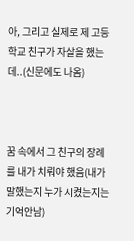아, 그리고 실제로 제 고등학교 친구가 자살을 했는데..(신문에도 나옴)



꿈 속에서 그 친구의 장례를 내가 치뤄야 했음(내가 말했는지 누가 시켰는지는 기억안남)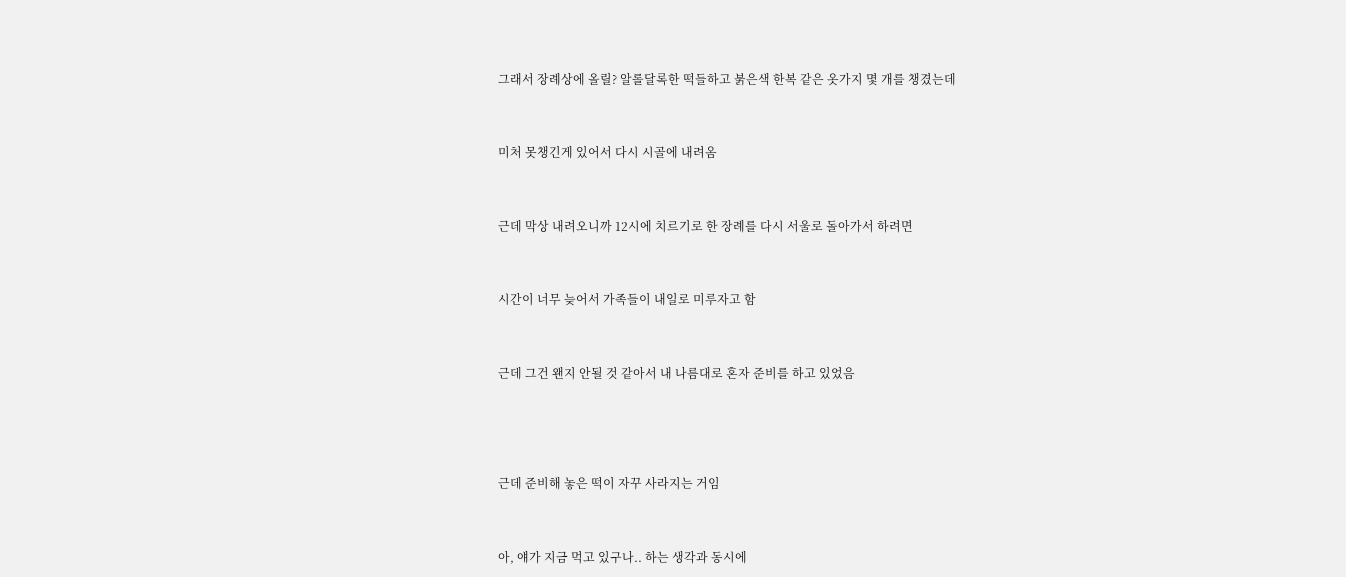그래서 장례상에 올릴? 알롤달록한 떡들하고 붉은색 한복 같은 옷가지 몇 개를 챙겼는데



미처 못챙긴게 있어서 다시 시골에 내려옴



근데 막상 내려오니까 12시에 치르기로 한 장례를 다시 서울로 돌아가서 하려면



시간이 너무 늦어서 가족들이 내일로 미루자고 함



근데 그건 왠지 안될 것 같아서 내 나름대로 혼자 준비를 하고 있었음





근데 준비해 놓은 떡이 자꾸 사라지는 거임



아, 얘가 지금 먹고 있구나.. 하는 생각과 동시에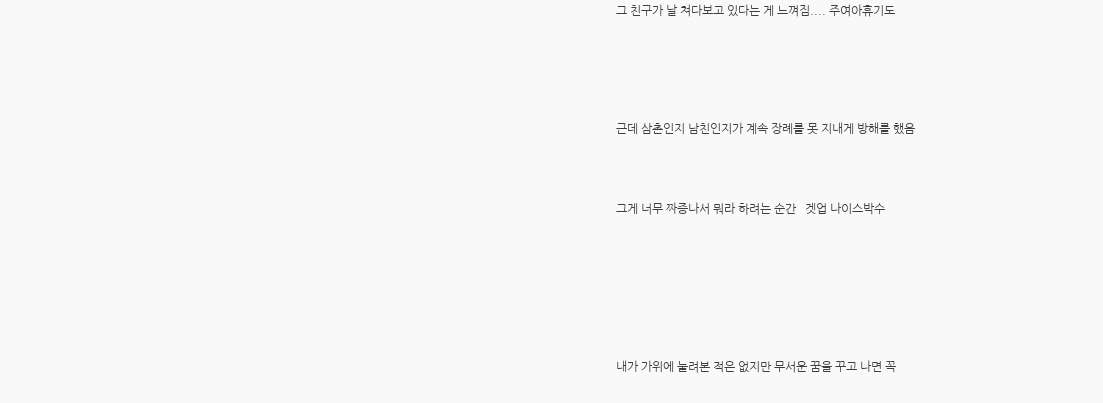그 친구가 날 쳐다보고 있다는 게 느껴짐.... 주여아휴기도





근데 삼촌인지 남친인지가 계속 장례를 못 지내게 방해를 했음



그게 너무 짜증나서 뭐라 하려는 순간   겟업 나이스박수







내가 가위에 눌려본 적은 없지만 무서운 꿈을 꾸고 나면 꼭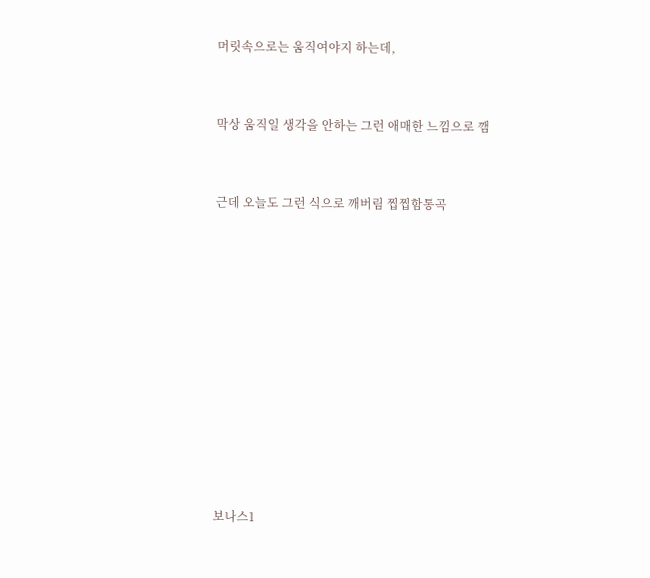머릿속으로는 움직여야지 하는데,



막상 움직일 생각을 안하는 그런 애매한 느낌으로 깸



근데 오늘도 그런 식으로 깨버림 찝찝함통곡















보나스1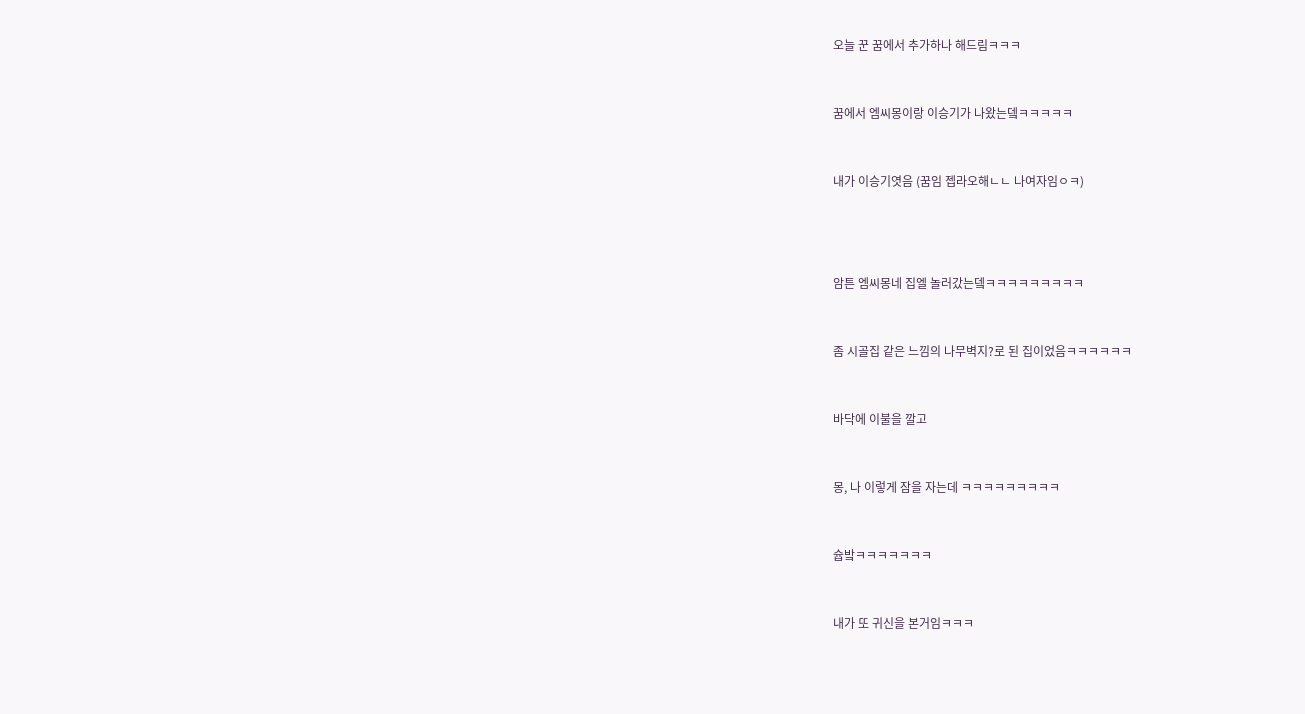오늘 꾼 꿈에서 추가하나 해드림ㅋㅋㅋ



꿈에서 엠씨몽이랑 이승기가 나왔는뎈ㅋㅋㅋㅋㅋ



내가 이승기엿음 (꿈임 젭라오해ㄴㄴ 나여자임ㅇㅋ)





암튼 엠씨몽네 집엘 놀러갔는뎈ㅋㅋㅋㅋㅋㅋㅋㅋㅋ



좀 시골집 같은 느낌의 나무벽지?로 된 집이었음ㅋㅋㅋㅋㅋㅋ



바닥에 이불을 깔고



몽, 나 이렇게 잠을 자는데 ㅋㅋㅋㅋㅋㅋㅋㅋㅋ



슙밬ㅋㅋㅋㅋㅋㅋㅋ



내가 또 귀신을 본거임ㅋㅋㅋ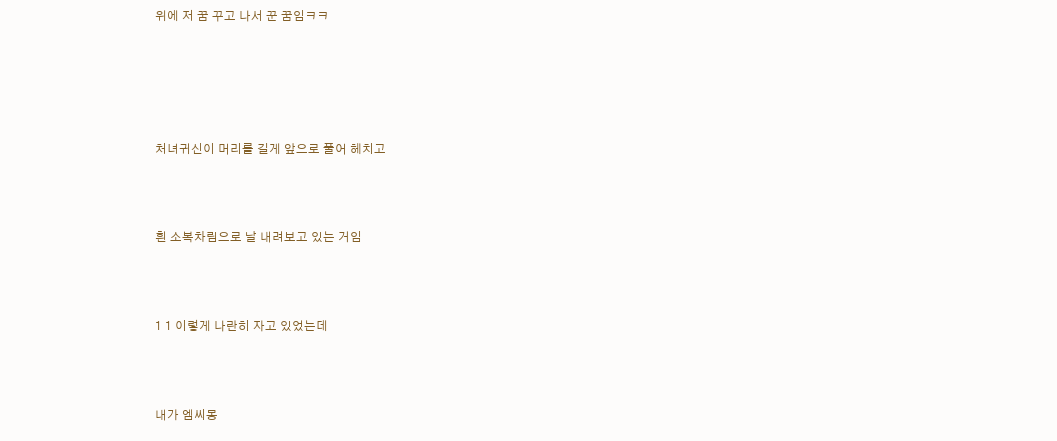위에 저 꿈 꾸고 나서 꾼 꿈임ㅋㅋ





처녀귀신이 머리를 길게 앞으로 풀어 헤치고



흰 소복차림으로 날 내려보고 있는 거임



1 1 이렇게 나란히 자고 있었는데



내가 엠씨몽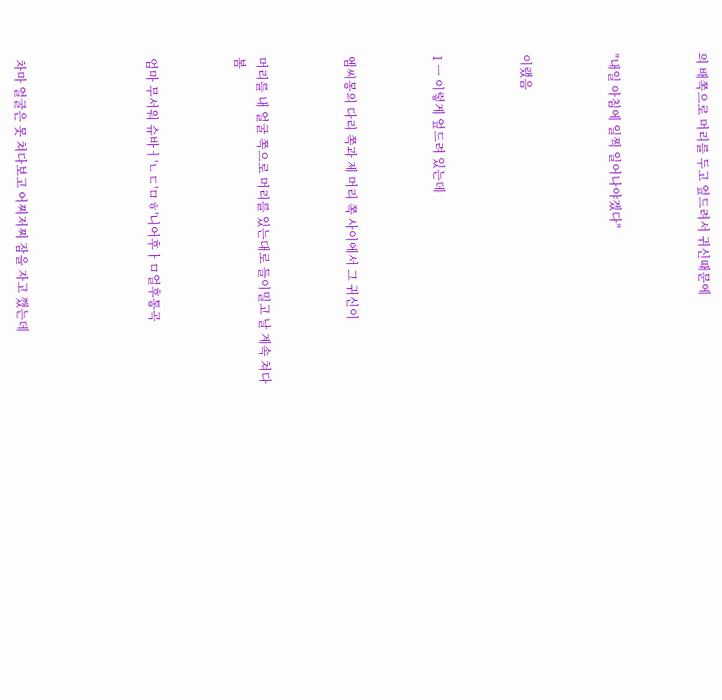의 배쪽으로 머리를 두고 엎드려서 귀신때문에



"내일 아침에 일찍 일어나야겠다"



이랬음



1 ㅡ 이렇게 엎드려 있는데



엠씨몽의 다리 쪽과 제 머리 쪽 사이에서 그 귀신이



머리를 내 얼굴 쪽으로 머리를 있는대로 들이밀고 날 계속 쳐다봄



엄마 무서워 슈바ㅓ'ㄴㄷ'ㅁㅎ'니어후ㅏㅁ얼후통곡





차마 얼굴은 못 쳐다보고 어찌저찌 잠을 자고 깼는데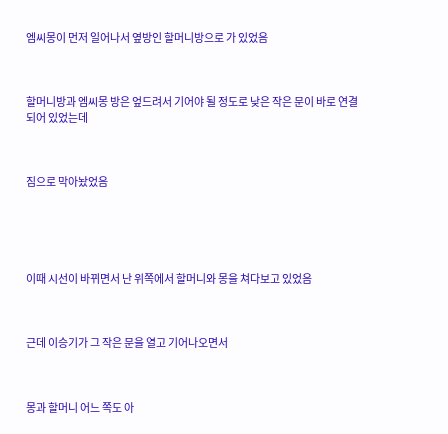엠씨몽이 먼저 일어나서 옆방인 할머니방으로 가 있었음



할머니방과 엠씨몽 방은 엎드려서 기어야 될 정도로 낮은 작은 문이 바로 연결되어 있었는데



짐으로 막아놨었음





이때 시선이 바뀌면서 난 위쪽에서 할머니와 몽을 쳐다보고 있었음



근데 이승기가 그 작은 문을 열고 기어나오면서



몽과 할머니 어느 쪽도 아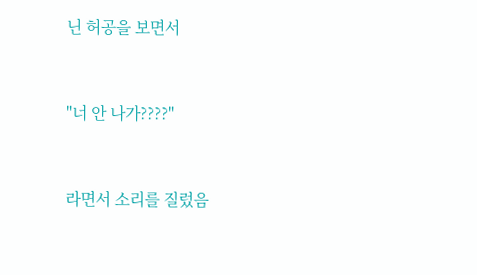닌 허공을 보면서



"너 안 나가????"



라면서 소리를 질렀음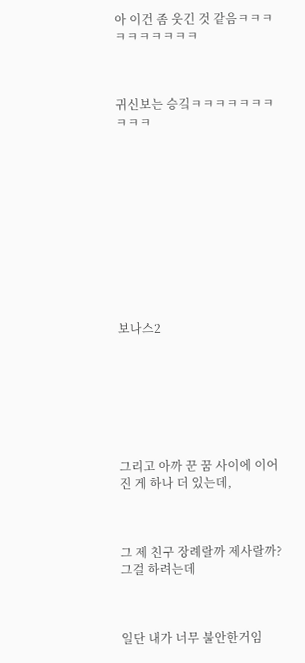아 이건 좀 웃긴 것 같음ㅋㅋㅋㅋㅋㅋㅋㅋㅋㅋ



귀신보는 승깈ㅋㅋㅋㅋㅋㅋㅋㅋㅋㅋ











보나스2







그리고 아까 꾼 꿈 사이에 이어진 게 하나 더 있는데,



그 제 친구 장례랄까 제사랄까? 그걸 하려는데



일단 내가 너무 불안한거임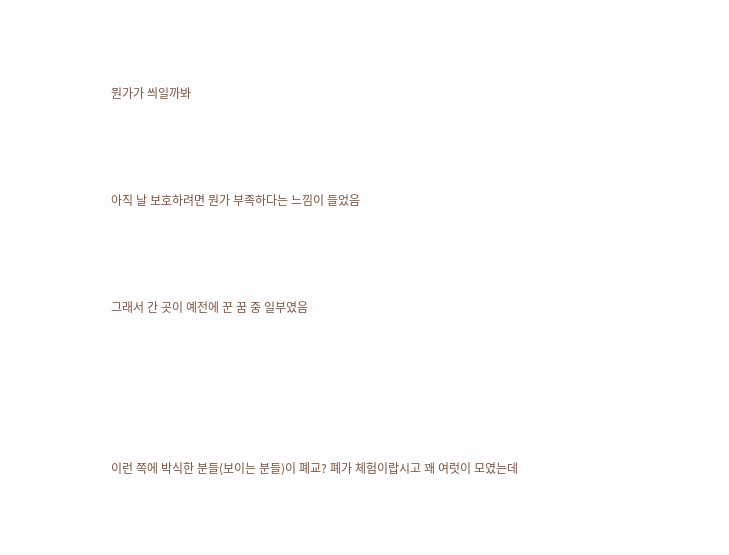뭔가가 씌일까봐



아직 날 보호하려면 뭔가 부족하다는 느낌이 들었음



그래서 간 곳이 예전에 꾼 꿈 중 일부였음





이런 쪽에 박식한 분들(보이는 분들)이 폐교? 폐가 체험이랍시고 꽤 여럿이 모였는데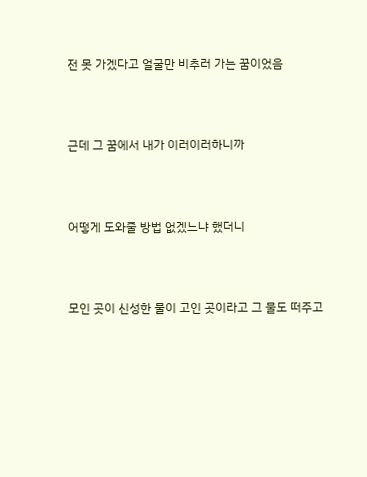전 못 가겠다고 얼굴만 비추러 가는 꿈이었음



근데 그 꿈에서 내가 이러이러하니까



어떻게 도와줄 방법 없겠느냐 했더니



모인 곳이 신성한 물이 고인 곳이라고 그 물도 떠주고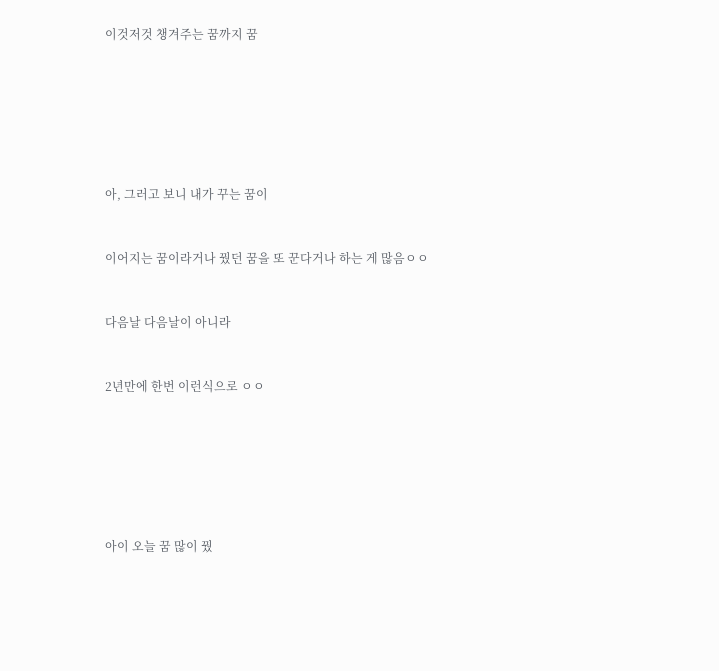이것저것 챙겨주는 꿈까지 꿈









아, 그러고 보니 내가 꾸는 꿈이



이어지는 꿈이라거나 꿨던 꿈을 또 꾼다거나 하는 게 많음ㅇㅇ



다음날 다음날이 아니라



2년만에 한번 이런식으로 ㅇㅇ









아이 오늘 꿈 많이 꿨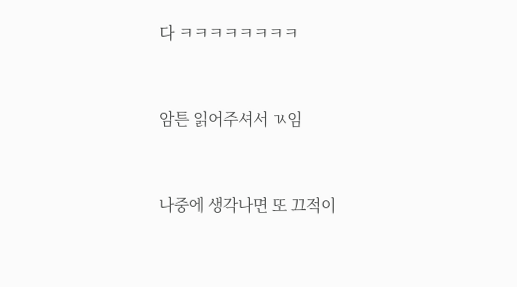다 ㅋㅋㅋㅋㅋㅋㅋㅋ



암튼 읽어주셔서 ㄳ임



나중에 생각나면 또 끄적이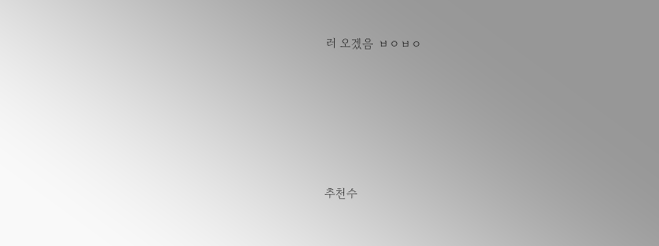러 오겠음 ㅂㅇㅂㅇ









추천수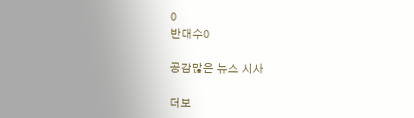0
반대수0

공감많은 뉴스 시사

더보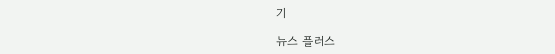기

뉴스 플러스